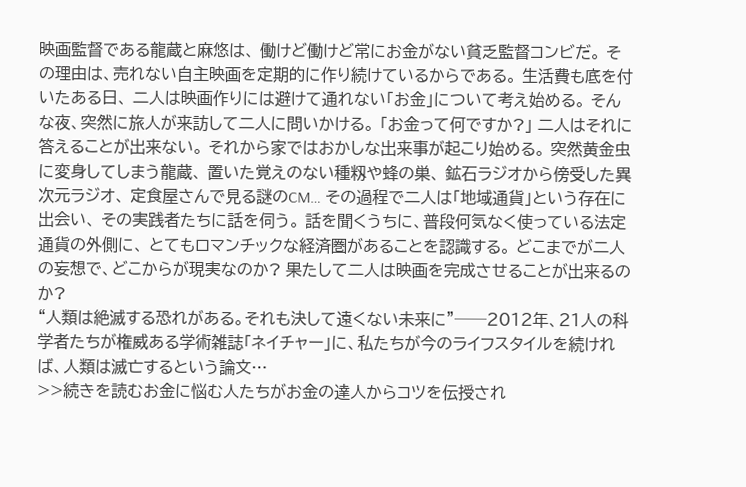映画監督である龍蔵と麻悠は、 働けど働けど常にお金がない貧乏監督コンビだ。 その理由は、売れない自主映画を定期的に作り続けているからである。 生活費も底を付いたある日、 二人は映画作りには避けて通れない「お金」について考え始める。 そんな夜、突然に旅人が来訪して二人に問いかける。 「お金って何ですか?」 二人はそれに答えることが出来ない。 それから家ではおかしな出来事が起こり始める。 突然黄金虫に変身してしまう龍蔵、 置いた覚えのない種籾や蜂の巣、 鉱石ラジオから傍受した異次元ラジオ、 定食屋さんで見る謎のCM… その過程で二人は「地域通貨」という存在に出会い、 その実践者たちに話を伺う。 話を聞くうちに、普段何気なく使っている法定通貨の外側に、 とてもロマンチックな経済圏があることを認識する。 どこまでが二人の妄想で、どこからが現実なのか? 果たして二人は映画を完成させることが出来るのか?
“人類は絶滅する恐れがある。それも決して遠くない未来に”──2012年、21人の科学者たちが権威ある学術雑誌「ネイチャー」に、私たちが今のライフスタイルを続ければ、人類は滅亡するという論文…
>>続きを読むお金に悩む人たちがお金の達人からコツを伝授され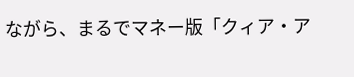ながら、まるでマネー版「クィア・ア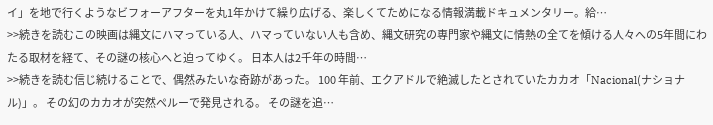イ」を地で行くようなビフォーアフターを丸1年かけて繰り広げる、楽しくてためになる情報満載ドキュメンタリー。給…
>>続きを読むこの映画は縄文にハマっている人、ハマっていない人も含め、縄文研究の専門家や縄文に情熱の全てを傾ける人々への5年間にわたる取材を経て、その謎の核心へと迫ってゆく。 日本人は2千年の時間…
>>続きを読む信じ続けることで、偶然みたいな奇跡があった。 100 年前、エクアドルで絶滅したとされていたカカオ「Nacional(ナショナル)」。 その幻のカカオが突然ペルーで発⾒される。 その謎を追…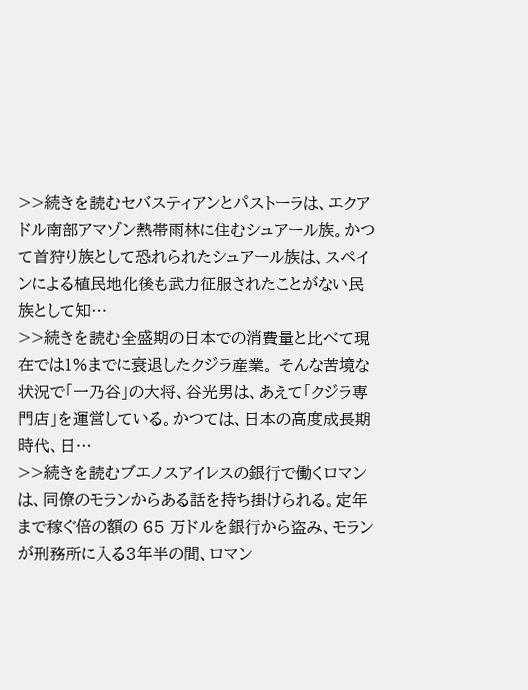>>続きを読むセバスティアンとパストーラは、エクアドル南部アマゾン熱帯雨林に住むシュアール族。かつて首狩り族として恐れられたシュアール族は、スペインによる植民地化後も武力征服されたことがない民族として知…
>>続きを読む全盛期の日本での消費量と比べて現在では1%までに衰退したクジラ産業。 そんな苦境な状況で「一乃谷」の大将、谷光男は、あえて「クジラ専門店」を運営している。かつては、日本の高度成長期時代、日…
>>続きを読むブエノスアイレスの銀⾏で働くロマンは、同僚のモランからある話を持ち掛けられる。定年まで稼ぐ倍の額の 65 万ドルを銀⾏から盗み、モランが刑務所に⼊る3年半の間、ロマン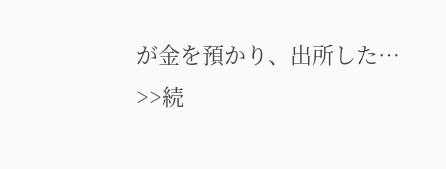が⾦を預かり、出所した…
>>続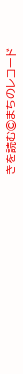きを読む©まちのレコード